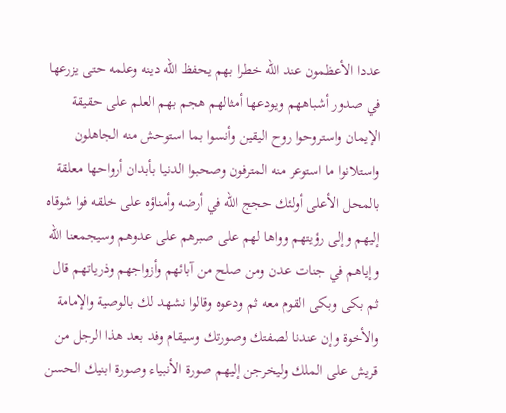عددا الأعظمون عند الله خطرا بهم يحفظ الله دينه وعلمه حتى يزرعها في صدور أشباههم ويودعها أمثالهم هجم بهم العلم على حقيقة الإيمان واستروحوا روح اليقين وأنسوا بما استوحش منه الجاهلون واستلانوا ما استوعر منه المترفون وصحبوا الدنيا بأبدان أرواحها معلقة بالمحل الأعلى أولئك حجج الله في أرضه وأمناؤه على خلقه فوا شوقاه إليهم وإلى رؤيتهم وواها لهم على صبرهم على عدوهم وسيجمعنا الله وإياهم في جنات عدن ومن صلح من آبائهم وأزواجهم وذرياتهم قال ثم بكى وبكى القوم معه ثم ودعوه وقالوا نشهد لك بالوصية والإمامة والأخوة وإن عندنا لصفتك وصورتك وسيقام وفد بعد هذا الرجل من قريش على الملك وليخرجن إليهم صورة الأنبياء وصورة ابنيك الحسن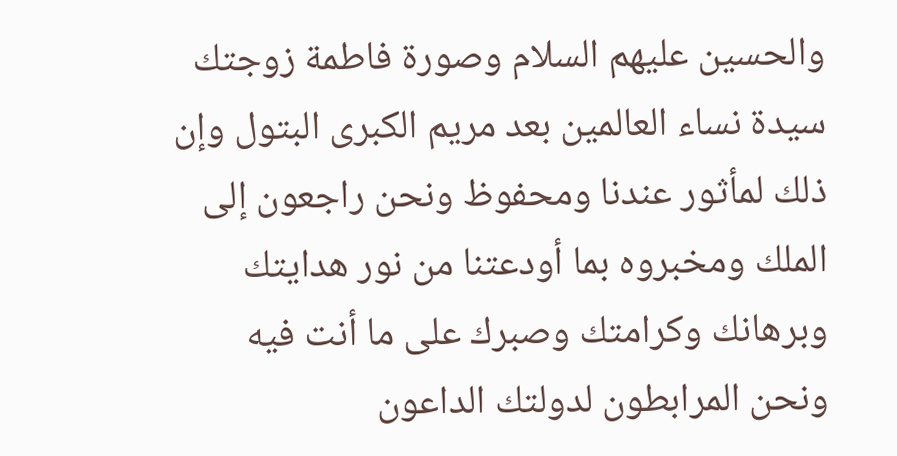والحسين عليهم السلام وصورة فاطمة زوجتك سيدة نساء العالمين بعد مريم الكبرى البتول وإن ذلك لمأثور عندنا ومحفوظ ونحن راجعون إلى الملك ومخبروه بما أودعتنا من نور هدايتك وبرهانك وكرامتك وصبرك على ما أنت فيه ونحن المرابطون لدولتك الداعون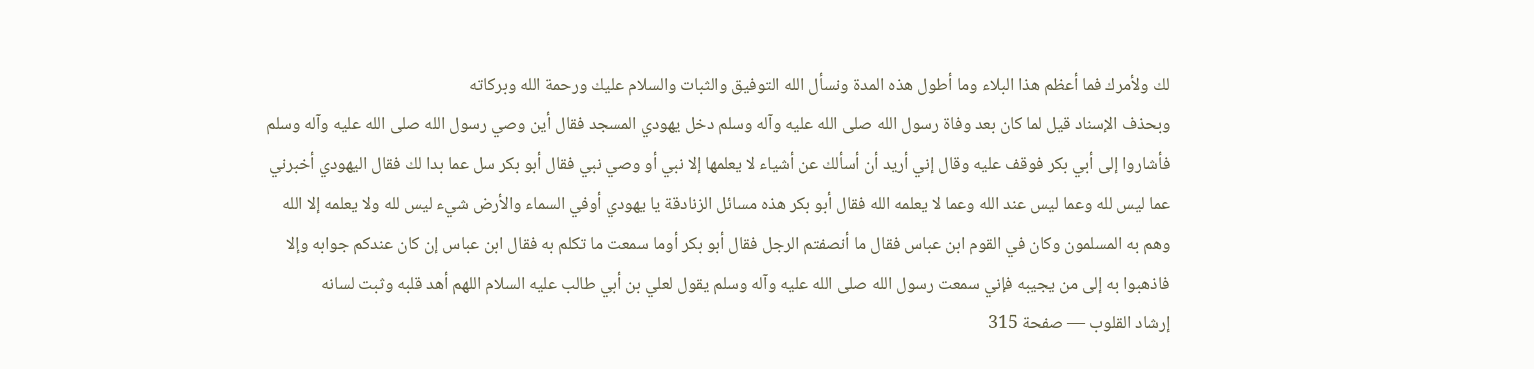لك ولأمرك فما أعظم هذا البلاء وما أطول هذه المدة ونسأل الله التوفيق والثبات والسلام عليك ورحمة الله وبركاته
وبحذف الإسناد قيل لما كان بعد وفاة رسول الله صلى الله عليه وآله وسلم دخل يهودي المسجد فقال أين وصي رسول الله صلى الله عليه وآله وسلم فأشاروا إلى أبي بكر فوقف عليه وقال إني أريد أن أسألك عن أشياء لا يعلمها إلا نبي أو وصي نبي فقال أبو بكر سل عما بدا لك فقال اليهودي أخبرني عما ليس لله وعما ليس عند الله وعما لا يعلمه الله فقال أبو بكر هذه مسائل الزنادقة يا يهودي أوفي السماء والأرض شيء ليس لله ولا يعلمه إلا الله وهم به المسلمون وكان في القوم ابن عباس فقال ما أنصفتم الرجل فقال أبو بكر أوما سمعت ما تكلم به فقال ابن عباس إن كان عندكم جوابه وإلا فاذهبوا به إلى من يجيبه فإني سمعت رسول الله صلى الله عليه وآله وسلم يقول لعلي بن أبي طالب عليه السلام اللهم أهد قلبه وثبت لسانه
إرشاد القلوب — صفحة 315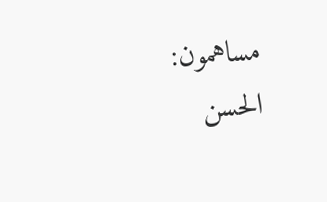مساهمون: الحسن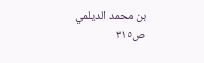بن محمد الديلمي
ص٣١٥